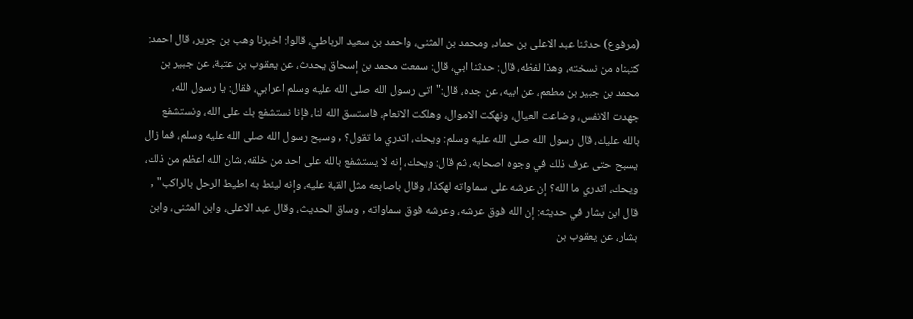(مرفوع) حدثنا عبد الاعلى بن حماد، ومحمد بن المثنى، واحمد بن سعيد الرباطي، قالوا: اخبرنا وهب بن جرير، قال احمد: كتبناه من نسخته، وهذا لفظه، قال: حدثنا ابي، قال: سمعت محمد بن إسحاق يحدث، عن يعقوب بن عتبة، عن جبير بن محمد بن جبير بن مطعم، عن ابيه، عن جده، قال:" اتى رسول الله صلى الله عليه وسلم اعرابي، فقال: يا رسول الله، جهدت الانفس، وضاعت العيال، ونهكت الاموال، وهلكت الانعام، فاستسق الله لنا، فإنا نستشفع بك على الله، ونستشفع بالله عليك، قال رسول الله صلى الله عليه وسلم: ويحك، اتدري ما تقول؟ , وسبح رسول الله صلى الله عليه وسلم، فما زال يسبح حتى عرف ذلك في وجوه اصحابه، ثم قال: ويحك، إنه لا يستشفع بالله على احد من خلقه، شان الله اعظم من ذلك، ويحك، اتدري ما الله؟ إن عرشه على سماواته لهكذا، وقال باصابعه مثل القبة عليه، وإنه ليئط به اطيط الرحل بالراكب" , قال ابن بشار في حديثه: إن الله فوق عرشه، وعرشه فوق سماواته , وساق الحديث، وقال عبد الاعلى، وابن المثنى، وابن بشار، عن يعقوب بن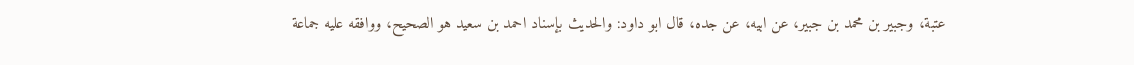عتبة، وجبير بن محمد بن جبير، عن ابيه، عن جده، قال ابو داود: والحديث بإسناد احمد بن سعيد هو الصحيح، ووافقه عليه جماعة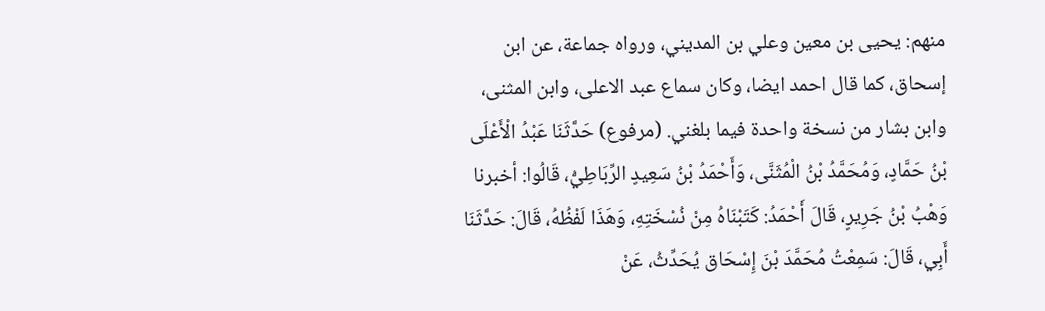منهم: يحيى بن معين وعلي بن المديني، ورواه جماعة، عن ابن إسحاق، كما قال احمد ايضا، وكان سماع عبد الاعلى، وابن المثنى، وابن بشار من نسخة واحدة فيما بلغني. (مرفوع) حَدَّثَنَا عَبْدُ الْأَعْلَى بْنُ حَمَّادٍ، وَمُحَمَّدُ بْنُ الْمُثَنَّى، وَأَحْمَدُ بْنُ سَعِيدٍ الرِّبَاطِيُّ، قَالُوا: أخبرنا وَهْبُ بْنُ جَرِيرٍ، قَالَ أَحْمَدُ: كَتَبْنَاهُ مِنْ نُسْخَتِهِ، وَهَذَا لَفْظُهُ، قَالَ: حَدَّثَنَا أَبِي، قَالَ: سَمِعْتُ مُحَمَّدَ بْنَ إِسْحَاق يُحَدِّثُ، عَنْ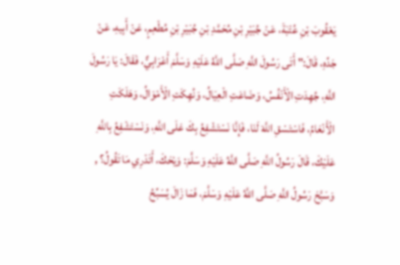يَعْقُوبَ بْنِ عُتْبَةَ، عَنْ جُبَيْرِ بْنِ مُحَمَّدِ بْنِ جُبَيْرِ بْنِ مُطْعِمٍ، عَنْ أَبِيهِ، عَنْ جَدِّهِ، قَالَ:" أَتَى رَسُولَ اللَّهِ صَلَّى اللَّهُ عَلَيْهِ وَسَلَّمَ أَعْرَابِيٌّ، فَقَالَ: يَا رَسُولَ اللَّهِ، جُهِدَتِ الْأَنْفُسُ، وَضَاعَتِ الْعِيَالُ، وَنُهِكَتِ الْأَمْوَالُ، وَهَلَكَتِ الْأَنْعَامُ، فَاسْتَسْقِ اللَّهَ لَنَا، فَإِنَّا نَسْتَشْفِعُ بِكَ عَلَى اللَّهِ، وَنَسْتَشْفِعُ بِاللَّهِ عَلَيْكَ، قَالَ رَسُولُ اللَّهِ صَلَّى اللَّهُ عَلَيْهِ وَسَلَّمَ: وَيْحَكَ، أَتَدْرِي مَا تَقُولُ؟ , وَسَبَّحَ رَسُولُ اللَّهِ صَلَّى اللَّهُ عَلَيْهِ وَسَلَّمَ، فَمَا زَالَ يُسَبِّحُ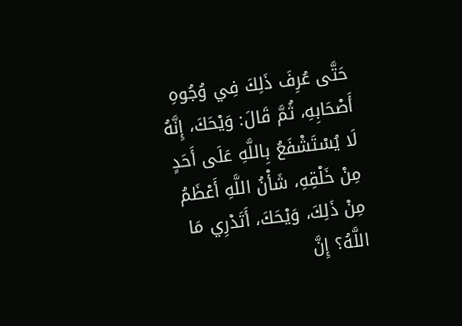حَتَّى عُرِفَ ذَلِكَ فِي وُجُوهِ أَصْحَابِهِ، ثُمَّ قَالَ: وَيْحَكَ، إِنَّهُ لَا يُسْتَشْفَعُ بِاللَّهِ عَلَى أَحَدٍ مِنْ خَلْقِهِ، شَأْنُ اللَّهِ أَعْظَمُ مِنْ ذَلِكَ، وَيْحَكَ، أَتَدْرِي مَا اللَّهُ؟ إِنَّ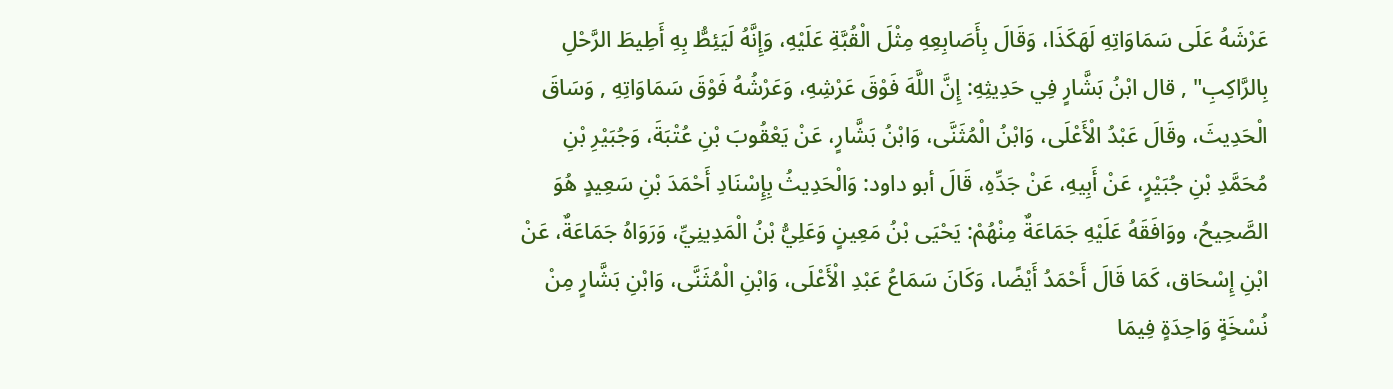عَرْشَهُ عَلَى سَمَاوَاتِهِ لَهَكَذَا، وَقَالَ بِأَصَابِعِهِ مِثْلَ الْقُبَّةِ عَلَيْهِ، وَإِنَّهُ لَيَئِطُّ بِهِ أَطِيطَ الرَّحْلِ بِالرَّاكِبِ" , قال ابْنُ بَشَّارٍ فِي حَدِيثِهِ: إِنَّ اللَّهَ فَوْقَ عَرْشِهِ، وَعَرْشُهُ فَوْقَ سَمَاوَاتِهِ , وَسَاقَ الْحَدِيثَ، وقَالَ عَبْدُ الْأَعْلَى، وَابْنُ الْمُثَنَّى، وَابْنُ بَشَّارٍ، عَنْ يَعْقُوبَ بْنِ عُتْبَةَ، وَجُبَيْرِ بْنِ مُحَمَّدِ بْنِ جُبَيْرٍ، عَنْ أَبِيهِ، عَنْ جَدِّهِ، قَالَ أبو داود: وَالْحَدِيثُ بِإِسْنَادِ أَحْمَدَ بْنِ سَعِيدٍ هُوَ الصَّحِيحُ، ووَافَقَهُ عَلَيْهِ جَمَاعَةٌ مِنْهُمْ: يَحْيَى بْنُ مَعِينٍ وَعَلِيُّ بْنُ الْمَدِينِيِّ، وَرَوَاهُ جَمَاعَةٌ، عَنْ ابْنِ إِسْحَاق، كَمَا قَالَ أَحْمَدُ أَيْضًا، وَكَانَ سَمَاعُ عَبْدِ الْأَعْلَى، وَابْنِ الْمُثَنَّى، وَابْنِ بَشَّارٍ مِنْ نُسْخَةٍ وَاحِدَةٍ فِيمَا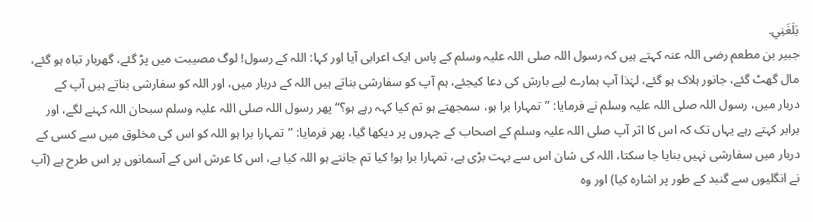بَلَغَنِي.
جبیر بن مطعم رضی اللہ عنہ کہتے ہیں کہ رسول اللہ صلی اللہ علیہ وسلم کے پاس ایک اعرابی آیا اور کہا: اللہ کے رسول! لوگ مصیبت میں پڑ گئے، گھربار تباہ ہو گئے، مال گھٹ گئے، جانور ہلاک ہو گئے، لہٰذا آپ ہمارے لیے بارش کی دعا کیجئے، ہم آپ کو سفارشی بناتے ہیں اللہ کے دربار میں، اور اللہ کو سفارشی بناتے ہیں آپ کے دربار میں، رسول اللہ صلی اللہ علیہ وسلم نے فرمایا: ”تمہارا برا ہو، سمجھتے ہو تم کیا کہہ رہے ہو؟“ پھر رسول اللہ صلی اللہ علیہ وسلم سبحان اللہ کہنے لگے، اور برابر کہتے رہے یہاں تک کہ اس کا اثر آپ صلی اللہ علیہ وسلم کے اصحاب کے چہروں پر دیکھا گیا، پھر فرمایا: ”تمہارا برا ہو اللہ کو اس کی مخلوق میں سے کسی کے دربار میں سفارشی نہیں بنایا جا سکتا، اللہ کی شان اس سے بہت بڑی ہے، تمہارا برا ہو! کیا تم جانتے ہو اللہ کیا ہے، اس کا عرش اس کے آسمانوں پر اس طرح ہے (آپ نے انگلیوں سے گنبد کے طور پر اشارہ کیا) اور وہ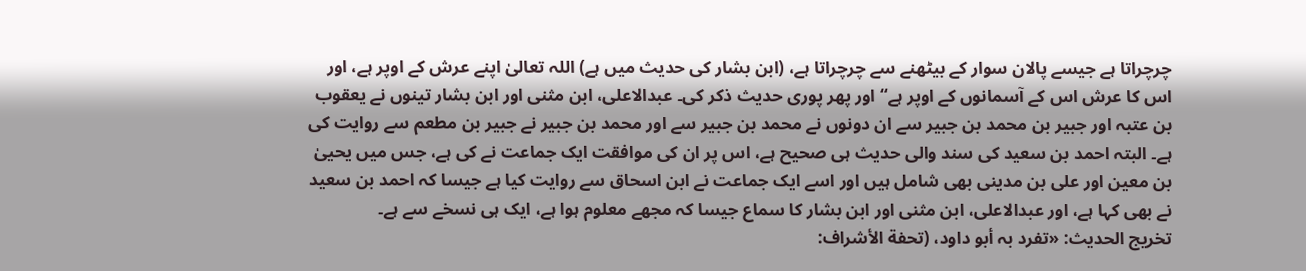چرچراتا ہے جیسے پالان سوار کے بیٹھنے سے چرچراتا ہے، (ابن بشار کی حدیث میں ہے) اللہ تعالیٰ اپنے عرش کے اوپر ہے، اور اس کا عرش اس کے آسمانوں کے اوپر ہے“ اور پھر پوری حدیث ذکر کی۔ عبدالاعلی، ابن مثنی اور ابن بشار تینوں نے یعقوب بن عتبہ اور جبیر بن محمد بن جبیر سے ان دونوں نے محمد بن جبیر سے اور محمد بن جبیر نے جبیر بن مطعم سے روایت کی ہے۔ البتہ احمد بن سعید کی سند والی حدیث ہی صحیح ہے، اس پر ان کی موافقت ایک جماعت نے کی ہے، جس میں یحییٰ بن معین اور علی بن مدینی بھی شامل ہیں اور اسے ایک جماعت نے ابن اسحاق سے روایت کیا ہے جیسا کہ احمد بن سعید نے بھی کہا ہے، اور عبدالاعلی، ابن مثنی اور ابن بشار کا سماع جیسا کہ مجھے معلوم ہوا ہے، ایک ہی نسخے سے ہے۔
تخریج الحدیث: «تفرد بہ أبو داود، (تحفة الأشراف: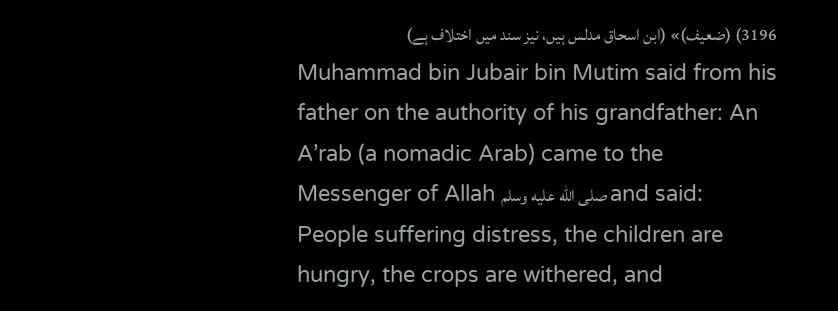3196) (ضعیف)» (ابن اسحاق مدلس ہیں، نیز سند میں اختلاف ہے)
Muhammad bin Jubair bin Mutim said from his father on the authority of his grandfather: An A’rab (a nomadic Arab) came to the Messenger of Allah صلى الله عليه وسلم and said: People suffering distress, the children are hungry, the crops are withered, and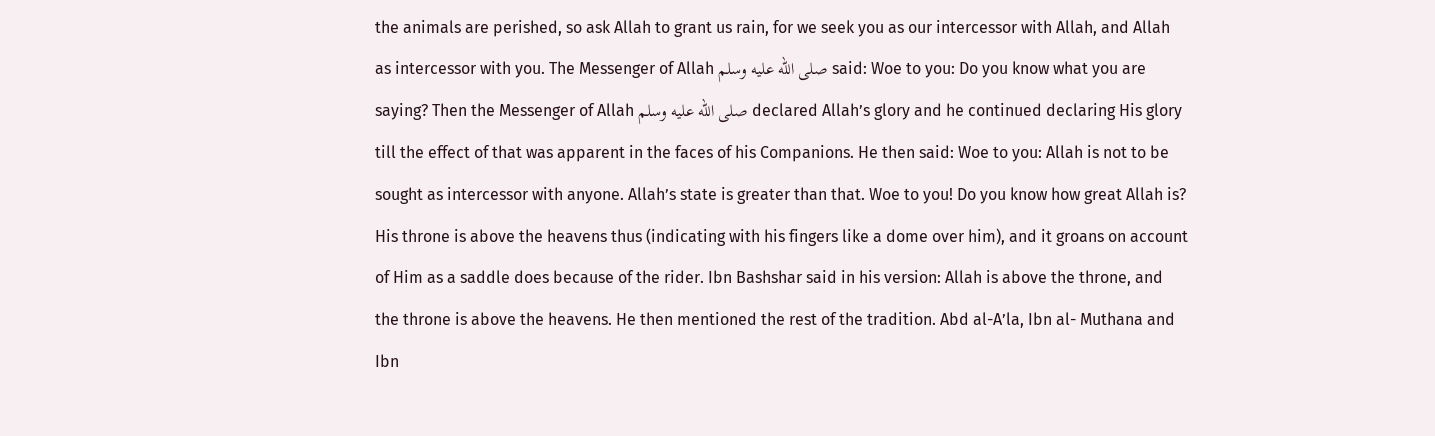the animals are perished, so ask Allah to grant us rain, for we seek you as our intercessor with Allah, and Allah as intercessor with you. The Messenger of Allah صلى الله عليه وسلم said: Woe to you: Do you know what you are saying? Then the Messenger of Allah صلى الله عليه وسلم declared Allah’s glory and he continued declaring His glory till the effect of that was apparent in the faces of his Companions. He then said: Woe to you: Allah is not to be sought as intercessor with anyone. Allah’s state is greater than that. Woe to you! Do you know how great Allah is? His throne is above the heavens thus (indicating with his fingers like a dome over him), and it groans on account of Him as a saddle does because of the rider. Ibn Bashshar said in his version: Allah is above the throne, and the throne is above the heavens. He then mentioned the rest of the tradition. Abd al-A’la, Ibn al- Muthana and Ibn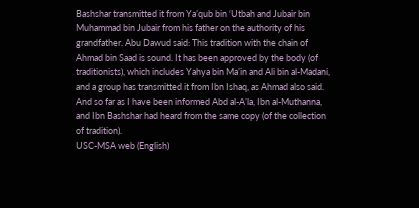Bashshar transmitted it from Ya’qub bin ‘Utbah and Jubair bin Muhammad bin Jubair from his father on the authority of his grandfather. Abu Dawud said: This tradition with the chain of Ahmad bin Saad is sound. It has been approved by the body (of traditionists), which includes Yahya bin Ma’in and Ali bin al-Madani, and a group has transmitted it from Ibn Ishaq, as Ahmad also said. And so far as I have been informed Abd al-A’la, Ibn al-Muthanna, and Ibn Bashshar had heard from the same copy (of the collection of tradition).
USC-MSA web (English)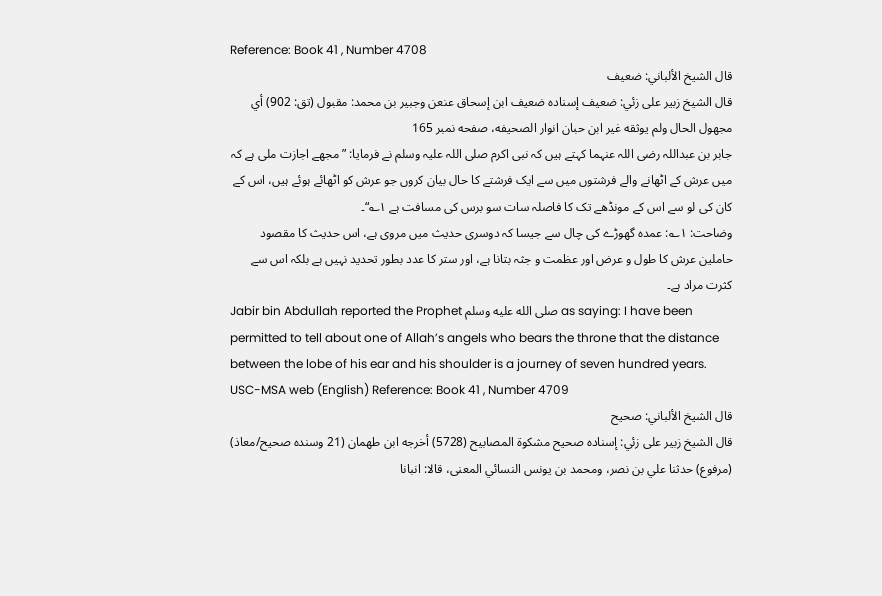Reference: Book 41 , Number 4708
قال الشيخ الألباني: ضعيف
قال الشيخ زبير على زئي: ضعيف إسناده ضعيف ابن إسحاق عنعن وجبير بن محمد: مقبول (تق: 902) أي مجهول الحال ولم يوثقه غير ابن حبان انوار الصحيفه، صفحه نمبر 165
جابر بن عبداللہ رضی اللہ عنہما کہتے ہیں کہ نبی اکرم صلی اللہ علیہ وسلم نے فرمایا: ”مجھے اجازت ملی ہے کہ میں عرش کے اٹھانے والے فرشتوں میں سے ایک فرشتے کا حال بیان کروں جو عرش کو اٹھائے ہوئے ہیں، اس کے کان کی لو سے اس کے مونڈھے تک کا فاصلہ سات سو برس کی مسافت ہے ۱؎“۔
وضاحت: ۱؎: عمدہ گھوڑے کی چال سے جیسا کہ دوسری حدیث میں مروی ہے، اس حدیث کا مقصود حاملین عرش کا طول و عرض اور عظمت و جثہ بتانا ہے، اور ستر کا عدد بطور تحدید نہیں ہے بلکہ اس سے کثرت مراد ہے۔
Jabir bin Abdullah reported the Prophet صلى الله عليه وسلم as saying: I have been permitted to tell about one of Allah’s angels who bears the throne that the distance between the lobe of his ear and his shoulder is a journey of seven hundred years.
USC-MSA web (English) Reference: Book 41 , Number 4709
قال الشيخ الألباني: صحيح
قال الشيخ زبير على زئي: إسناده صحيح مشكوة المصابيح (5728) أخرجه ابن طھمان (21 وسنده صحيح/معاذ)
(مرفوع) حدثنا علي بن نصر، ومحمد بن يونس النسائي المعنى، قالا: انبانا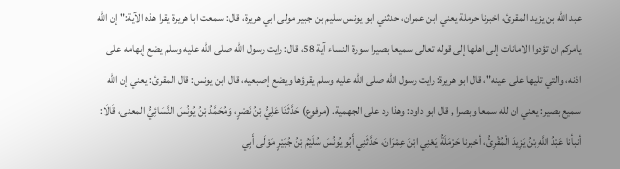عبد الله بن يزيد المقرئ، اخبرنا حرملة يعني ابن عمران، حدثني ابو يونس سليم بن جبير مولى ابي هريرة، قال: سمعت ابا هريرة يقرا هذه الآية:" إن الله يامركم ان تؤدوا الامانات إلى اهلها إلى قوله تعالى سميعا بصيرا سورة النساء آية 58، قال: رايت رسول الله صلى الله عليه وسلم يضع إبهامه على اذنه، والتي تليها على عينه"، قال ابو هريرة: رايت رسول الله صلى الله عليه وسلم يقرؤها ويضع إصبعيه، قال ابن يونس: قال المقرئ: يعني إن الله سميع بصير: يعني ان لله سمعا وبصرا , قال ابو داود: وهذا رد على الجهمية. (مرفوع) حَدَّثَنَا عَلِيُّ بْنُ نَصْرٍ، وَمُحَمَّدُ بْنُ يُونُسَ النَّسَائِيُّ المعنى، قَالَا: أنبأنا عَبْدُ اللَّهِ بْنُ يَزِيدَ الْمُقْرِئُ، أخبرنا حَرْمَلَةُ يَعْنِي ابْنَ عِمْرَانَ، حَدَّثَنِي أَبُو يُونُسَ سُلَيْمُ بْنُ جُبَيْرٍ مَوْلَى أَبِي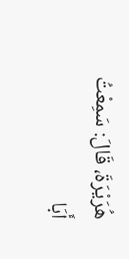هُرَيْرَةَ، قَالَ: سَمِعْتُ أَبَا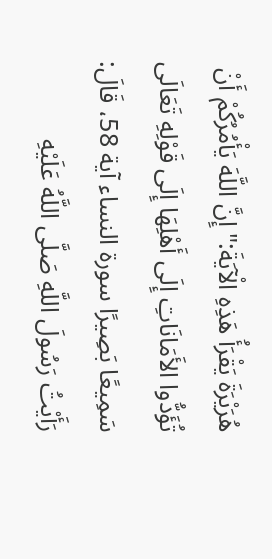هُرَيْرَةَ يَقْرَأُ هَذِهِ الْآيَةَ:" إِنَّ اللَّهَ يَأْمُرُكُمْ أَنْ تُؤَدُّوا الأَمَانَاتِ إِلَى أَهْلِهَا إِلَى قَوْلِهِ تَعَالَى سَمِيعًا بَصِيرًا سورة النساء آية 58، قَالَ: رَأَيْتُ رَسُولَ اللَّهِ صَلَّى اللَّهُ عَلَيْهِ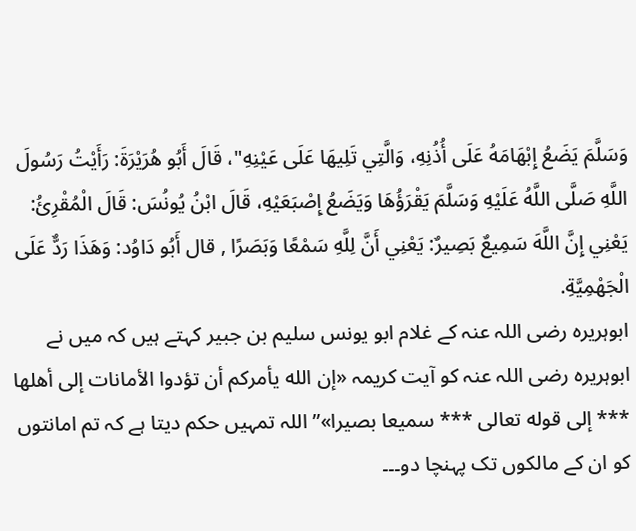وَسَلَّمَ يَضَعُ إِبْهَامَهُ عَلَى أُذُنِهِ، وَالَّتِي تَلِيهَا عَلَى عَيْنِهِ"، قَالَ أَبُو هُرَيْرَةَ: رَأَيْتُ رَسُولَ اللَّهِ صَلَّى اللَّهُ عَلَيْهِ وَسَلَّمَ يَقْرَؤُهَا وَيَضَعُ إِصْبَعَيْهِ، قَالَ ابْنُ يُونُسَ: قَالَ الْمُقْرِئُ: يَعْنِي إِنَّ اللَّهَ سَمِيعٌ بَصِيرٌ: يَعْنِي أَنَّ لِلَّهِ سَمْعًا وَبَصَرًا , قال أَبُو دَاوُد: وَهَذَا رَدٌّ عَلَى الْجَهْمِيَّةِ.
ابوہریرہ رضی اللہ عنہ کے غلام ابو یونس سلیم بن جبیر کہتے ہیں کہ میں نے ابوہریرہ رضی اللہ عنہ کو آیت کریمہ «إن الله يأمركم أن تؤدوا الأمانات إلى أهلها *** إلى قوله تعالى *** سميعا بصيرا»”اللہ تمہیں حکم دیتا ہے کہ تم امانتوں کو ان کے مالکوں تک پہنچا دو۔۔۔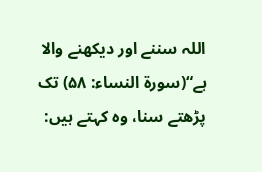اللہ سننے اور دیکھنے والا ہے“(سورۃ النساء: ۵۸) تک پڑھتے سنا، وہ کہتے ہیں: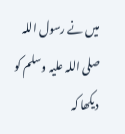میں نے رسول اللہ صلی اللہ علیہ وسلم کو دیکھا کہ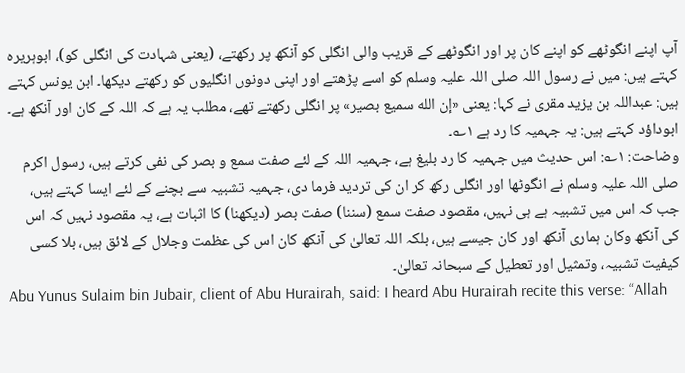آپ اپنے انگوٹھے کو اپنے کان پر اور انگوٹھے کے قریب والی انگلی کو آنکھ پر رکھتے، (یعنی شہادت کی انگلی کو)، ابوہریرہ کہتے ہیں: میں نے رسول اللہ صلی اللہ علیہ وسلم کو اسے پڑھتے اور اپنی دونوں انگلیوں کو رکھتے دیکھا۔ ابن یونس کہتے ہیں: عبداللہ بن یزید مقری نے کہا: یعنی «إن الله سميع بصير» پر انگلی رکھتے تھے، مطلب یہ ہے کہ اللہ کے کان اور آنکھ ہے۔ ابوداؤد کہتے ہیں: یہ جہمیہ کا رد ہے ۱؎۔
وضاحت: ۱؎: اس حدیث میں جہمیہ کا رد بلیغ ہے، جہمیہ اللہ کے لئے صفت سمع و بصر کی نفی کرتے ہیں، رسول اکرم صلی اللہ علیہ وسلم نے انگوٹھا اور انگلی رکھ کر ان کی تردید فرما دی، جہمیہ تشبیہ سے بچنے کے لئے ایسا کہتے ہیں، جب کہ اس میں تشبیہ ہے ہی نہیں، مقصود صفت سمع (سننا) صفت بصر (دیکھنا) کا اثبات ہے، یہ مقصود نہیں کہ اس کی آنکھ وکان ہماری آنکھ اور کان جیسے ہیں، بلکہ اللہ تعالیٰ کی آنکھ کان اس کی عظمت وجلال کے لائق ہیں، بلا کسی کیفیت تشبیہ، وتمثیل اور تعطیل کے سبحانہ تعالیٰ۔
Abu Yunus Sulaim bin Jubair, client of Abu Hurairah, said: I heard Abu Hurairah recite this verse: “Allah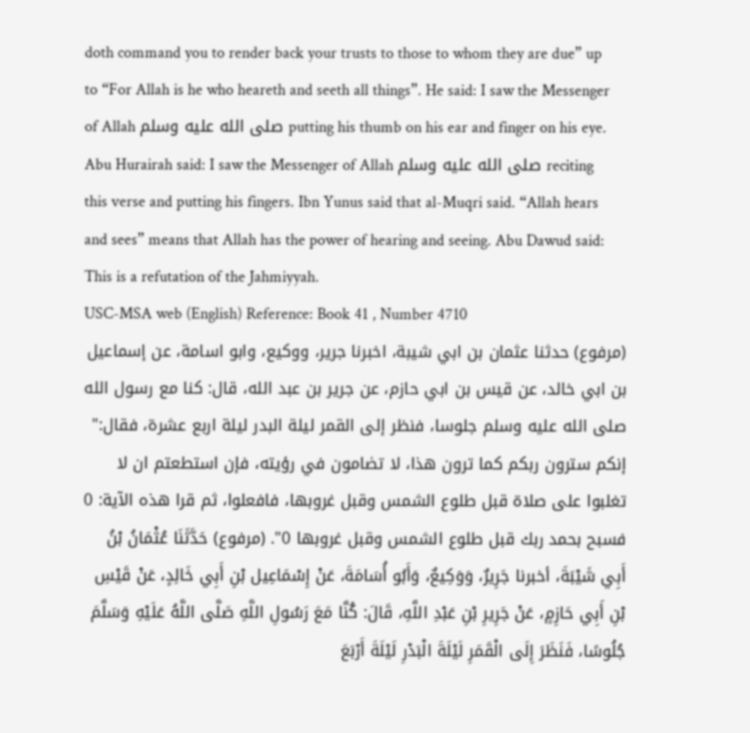doth command you to render back your trusts to those to whom they are due” up to “For Allah is he who heareth and seeth all things”. He said: I saw the Messenger of Allah صلى الله عليه وسلم putting his thumb on his ear and finger on his eye. Abu Hurairah said: I saw the Messenger of Allah صلى الله عليه وسلم reciting this verse and putting his fingers. Ibn Yunus said that al-Muqri said. “Allah hears and sees” means that Allah has the power of hearing and seeing. Abu Dawud said: This is a refutation of the Jahmiyyah.
USC-MSA web (English) Reference: Book 41 , Number 4710
(مرفوع) حدثنا عثمان بن ابي شيبة، اخبرنا جرير، ووكيع، وابو اسامة، عن إسماعيل بن ابي خالد، عن قيس بن ابي حازم، عن جرير بن عبد الله، قال: كنا مع رسول الله صلى الله عليه وسلم جلوسا، فنظر إلى القمر ليلة البدر ليلة اربع عشرة، فقال:" إنكم سترون ربكم كما ترون هذا، لا تضامون في رؤيته، فإن استطعتم ان لا تغلبوا على صلاة قبل طلوع الشمس وقبل غروبها، فافعلوا، ثم قرا هذه الآية: 0 فسبح بحمد ربك قبل طلوع الشمس وقبل غروبها 0". (مرفوع) حَدَّثَنَا عُثْمَانُ بْنُ أَبِي شَيْبَةَ، أخبرنا جَرِيرٌ، وَوَكِيعٌ، وَأَبُو أُسَامَةَ، عَنْ إِسْمَاعِيل بْنِ أَبِي خَالِدٍ، عَنْ قَيْسِ بْنِ أَبِي حَازِمٍ، عَنْ جَرِيرِ بْنِ عَبْدِ اللَّهِ، قَالَ: كُنَّا مَعَ رَسُولِ اللَّهِ صَلَّى اللَّهُ عَلَيْهِ وَسَلَّمَ جُلُوسًا، فَنَظَرَ إِلَى الْقَمَرِ لَيْلَةَ الْبَدْرِ لَيْلَةَ أَرْبَعَ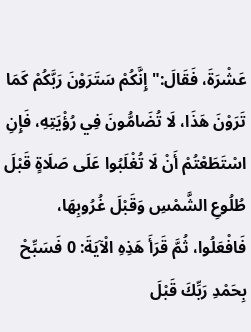عَشْرَةَ، فَقَالَ:" إِنَّكُمْ سَتَرَوْنَ رَبَّكُمْ كَمَا تَرَوْنَ هَذَا، لَا تُضَامُّونَ فِي رُؤْيَتِهِ، فَإِنِ اسْتَطَعْتُمْ أَنْ لَا تُغْلَبُوا عَلَى صَلَاةٍ قَبْلَ طُلُوعِ الشَّمْسِ وَقَبْلَ غُرُوبِهَا، فَافْعَلُوا، ثُمَّ قَرَأَ هَذِهِ الْآيَةَ: 0 فَسَبِّحْ بِحَمْدِ رَبِّكَ قَبْلَ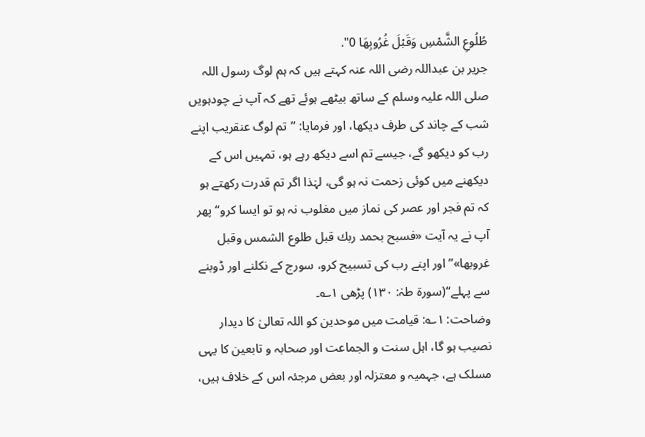طُلُوعِ الشَّمْسِ وَقَبْلَ غُرُوبِهَا 0".
جریر بن عبداللہ رضی اللہ عنہ کہتے ہیں کہ ہم لوگ رسول اللہ صلی اللہ علیہ وسلم کے ساتھ بیٹھے ہوئے تھے کہ آپ نے چودہویں شب کے چاند کی طرف دیکھا، اور فرمایا: ”تم لوگ عنقریب اپنے رب کو دیکھو گے، جیسے تم اسے دیکھ رہے ہو، تمہیں اس کے دیکھنے میں کوئی زحمت نہ ہو گی، لہٰذا اگر تم قدرت رکھتے ہو کہ تم فجر اور عصر کی نماز میں مغلوب نہ ہو تو ایسا کرو“ پھر آپ نے یہ آیت «فسبح بحمد ربك قبل طلوع الشمس وقبل غروبها»”اور اپنے رب کی تسبیح کرو، سورج کے نکلنے اور ڈوبنے سے پہلے“(سورۃ طہٰ: ۱۳۰) پڑھی ۱؎۔
وضاحت: ۱؎: قیامت میں موحدین کو اللہ تعالیٰ کا دیدار نصیب ہو گا، اہل سنت و الجماعت اور صحابہ و تابعین کا یہی مسلک ہے، جہمیہ و معتزلہ اور بعض مرجئہ اس کے خلاف ہیں،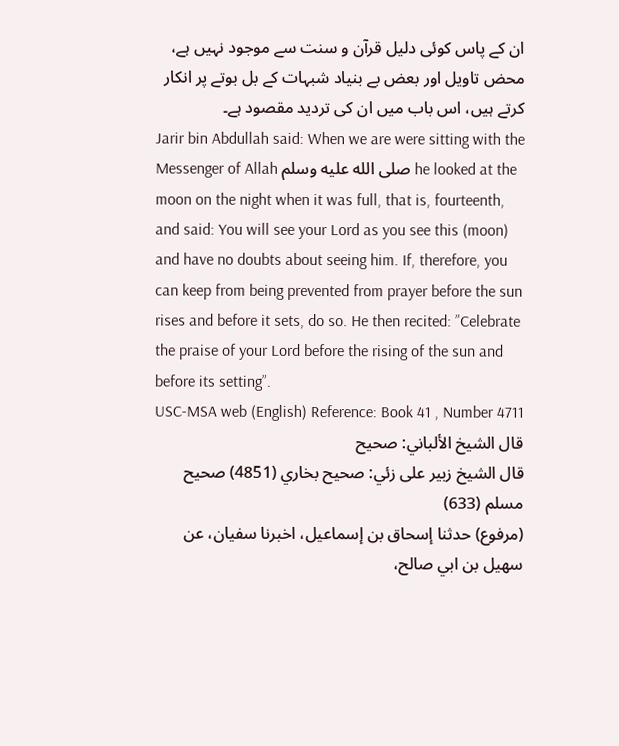ان کے پاس کوئی دلیل قرآن و سنت سے موجود نہیں ہے، محض تاویل اور بعض بے بنیاد شبہات کے بل بوتے پر انکار کرتے ہیں، اس باب میں ان کی تردید مقصود ہے۔
Jarir bin Abdullah said: When we are were sitting with the Messenger of Allah صلى الله عليه وسلم he looked at the moon on the night when it was full, that is, fourteenth, and said: You will see your Lord as you see this (moon) and have no doubts about seeing him. If, therefore, you can keep from being prevented from prayer before the sun rises and before it sets, do so. He then recited: ”Celebrate the praise of your Lord before the rising of the sun and before its setting”.
USC-MSA web (English) Reference: Book 41 , Number 4711
قال الشيخ الألباني: صحيح
قال الشيخ زبير على زئي: صحيح بخاري (4851) صحيح مسلم (633)
(مرفوع) حدثنا إسحاق بن إسماعيل، اخبرنا سفيان، عن سهيل بن ابي صالح،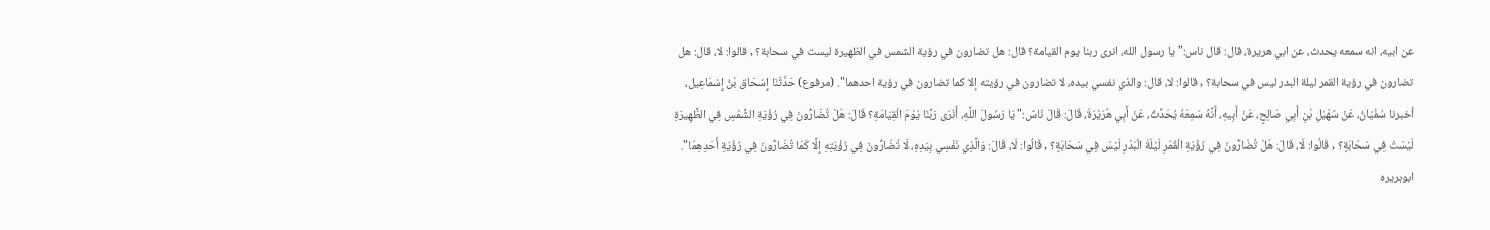عن ابيه، انه سمعه يحدث، عن ابي هريرة، قال: قال ناس:" يا رسول الله، انرى ربنا يوم القيامة؟ قال: هل تضارون في رؤية الشمس في الظهيرة ليست في سحابة؟ , قالوا: لا، قال: هل تضارون في رؤية القمر ليلة البدر ليس في سحابة؟ , قالوا: لا، قال: والذي نفسي بيده، لا تضارون في رؤيته إلا كما تضارون في رؤية احدهما". (مرفوع) حَدَّثَنَا إِسْحَاق بْنُ إِسْمَاعِيل، أخبرنا سُفْيَانُ، عَنْ سُهَيْلِ بْنِ أَبِي صَالِحٍ، عَنْ أَبِيهِ، أَنَّهُ سَمِعَهُ يُحَدِّثُ، عَنْ أَبِي هُرَيْرَةَ، قَالَ: قَالَ نَاسٌ:" يَا رَسُولَ اللَّهِ، أَنَرَى رَبَّنَا يَوْمَ الْقِيَامَةِ؟ قَالَ: هَلْ تُضَارُّونَ فِي رُؤْيَةِ الشَّمْسِ فِي الظَّهِيرَةِ لَيْسَتْ فِي سَحَابَةٍ؟ , قَالُوا: لَا، قَالَ: هَلْ تُضَارُّونَ فِي رُؤْيَةِ الْقَمَرِ لَيْلَةَ الْبَدْرِ لَيْسَ فِي سَحَابَةٍ؟ , قَالُوا: لَا، قَالَ: وَالَّذِي نَفْسِي بِيَدِهِ، لَا تُضَارُّونَ فِي رُؤْيَتِهِ إِلَّا كَمَا تُضَارُّونَ فِي رُؤْيَةِ أَحَدِهِمَا".
ابوہریرہ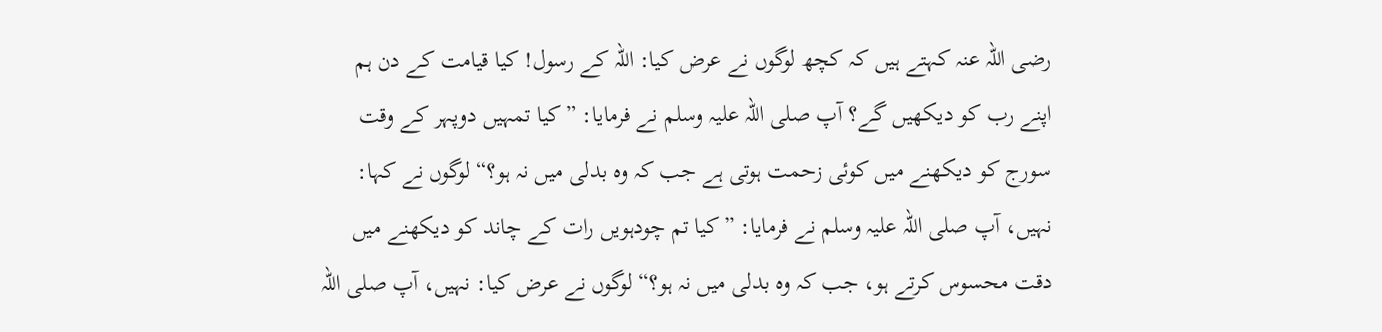رضی اللہ عنہ کہتے ہیں کہ کچھ لوگوں نے عرض کیا: اللہ کے رسول! کیا قیامت کے دن ہم اپنے رب کو دیکھیں گے؟ آپ صلی اللہ علیہ وسلم نے فرمایا: ”کیا تمہیں دوپہر کے وقت سورج کو دیکھنے میں کوئی زحمت ہوتی ہے جب کہ وہ بدلی میں نہ ہو؟“ لوگوں نے کہا: نہیں، آپ صلی اللہ علیہ وسلم نے فرمایا: ”کیا تم چودہویں رات کے چاند کو دیکھنے میں دقت محسوس کرتے ہو، جب کہ وہ بدلی میں نہ ہو؟“ لوگوں نے عرض کیا: نہیں، آپ صلی اللہ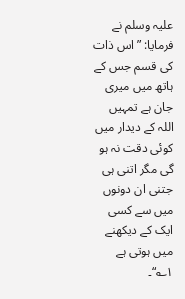علیہ وسلم نے فرمایا: ”اس ذات کی قسم جس کے ہاتھ میں میری جان ہے تمہیں اللہ کے دیدار میں کوئی دقت نہ ہو گی مگر اتنی ہی جتنی ان دونوں میں سے کسی ایک کے دیکھنے میں ہوتی ہے ۱؎“۔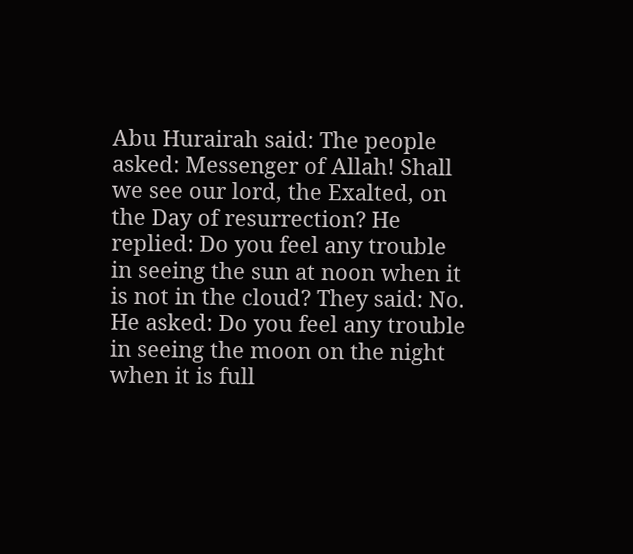Abu Hurairah said: The people asked: Messenger of Allah! Shall we see our lord, the Exalted, on the Day of resurrection? He replied: Do you feel any trouble in seeing the sun at noon when it is not in the cloud? They said: No. He asked: Do you feel any trouble in seeing the moon on the night when it is full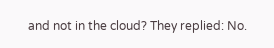and not in the cloud? They replied: No.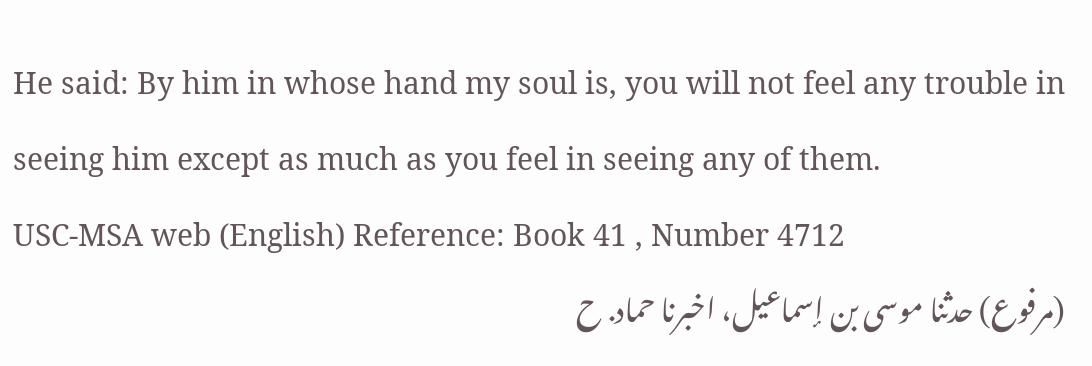He said: By him in whose hand my soul is, you will not feel any trouble in seeing him except as much as you feel in seeing any of them.
USC-MSA web (English) Reference: Book 41 , Number 4712
(مرفوع) حدثنا موسى بن إسماعيل، اخبرنا حماد. ح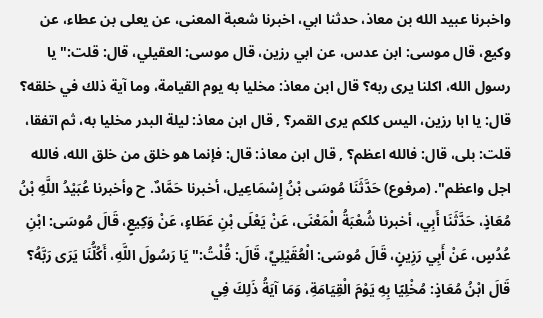واخبرنا عبيد الله بن معاذ، حدثنا ابي، اخبرنا شعبة المعنى، عن يعلى بن عطاء، عن وكيع، قال موسى: ابن عدس، عن ابي رزين، قال موسى: العقيلي، قال: قلت:" يا رسول الله، اكلنا يرى ربه؟ قال ابن معاذ: مخليا به يوم القيامة، وما آية ذلك في خلقه؟ قال: يا ابا رزين، اليس كلكم يرى القمر؟ , قال ابن معاذ: ليلة البدر مخليا به، ثم اتفقا، قلت: بلى، قال: فالله اعظم؟ , قال ابن معاذ: قال: فإنما هو خلق من خلق الله، فالله اجل واعظم". (مرفوع) حَدَّثَنَا مُوسَى بْنُ إِسْمَاعِيل، أخبرنا حَمَّادٌ. ح وأخبرنا عُبَيْدُ اللَّهِ بْنُ مُعَاذٍ، حَدَّثَنَا أَبِي، أخبرنا شُعْبَةُ الْمَعْنَى، عَنْ يَعْلَى بْنِ عَطَاءٍ، عَنْ وَكِيعٍ، قَالَ مُوسَى: ابْنِ عُدُسٍ، عَنْ أَبِي رَزِينٍ، قَالَ مُوسَى: الْعُقَيْلِيِّ، قَالَ: قُلْتُ:" يَا رَسُولَ اللَّهِ، أَكُلُّنَا يَرَى رَبَّهُ؟ قَالَ ابْنُ مُعَاذٍ: مُخْلِيًا بِهِ يَوْمَ الْقِيَامَةِ، وَمَا آيَةُ ذَلِكَ فِي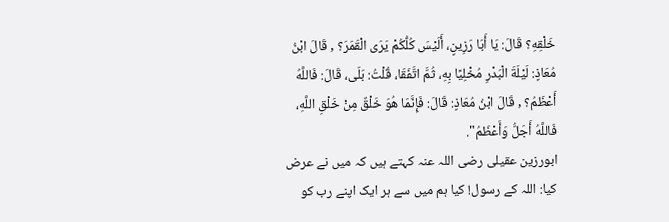خَلْقِهِ؟ قَالَ: يَا أَبَا رَزِينٍ، أَلَيْسَ كُلُّكُمْ يَرَى الْقَمَرَ؟ , قَالَ ابْنُ مُعَاذٍ: لَيْلَةَ الْبَدْرِ مُخْلِيًا بِهِ، ثُمَّ اتَّفَقَا، قُلْتُ: بَلَى، قَالَ: فَاللَّهُ أَعْظَمُ؟ , قَالَ ابْنُ مُعَاذٍ: قَالَ: فَإِنَّمَا هُوَ خَلْقٌ مِنْ خَلْقِ اللَّهِ، فَاللَّهُ أَجَلُّ وَأَعْظَمُ".
ابورزین عقیلی رضی اللہ عنہ کہتے ہیں کہ میں نے عرض کیا: اللہ کے رسول! کیا ہم میں سے ہر ایک اپنے رب کو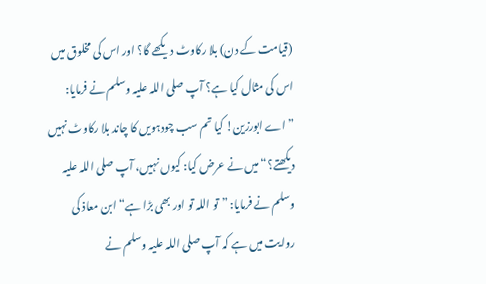(قیامت کے دن) بلا رکاوٹ دیکھے گا؟ اور اس کی مخلوق میں اس کی مثال کیا ہے؟ آپ صلی اللہ علیہ وسلم نے فرمایا: ”اے ابورزین! کیا تم سب چودہویں کا چاند بلا رکاوٹ نہیں دیکھتے؟“ میں نے عرض کیا: کیوں نہیں، آپ صلی اللہ علیہ وسلم نے فرمایا: ”تو اللہ تو اور بھی بڑا ہے“ ابن معاذ کی روایت میں ہے کہ آپ صلی اللہ علیہ وسلم نے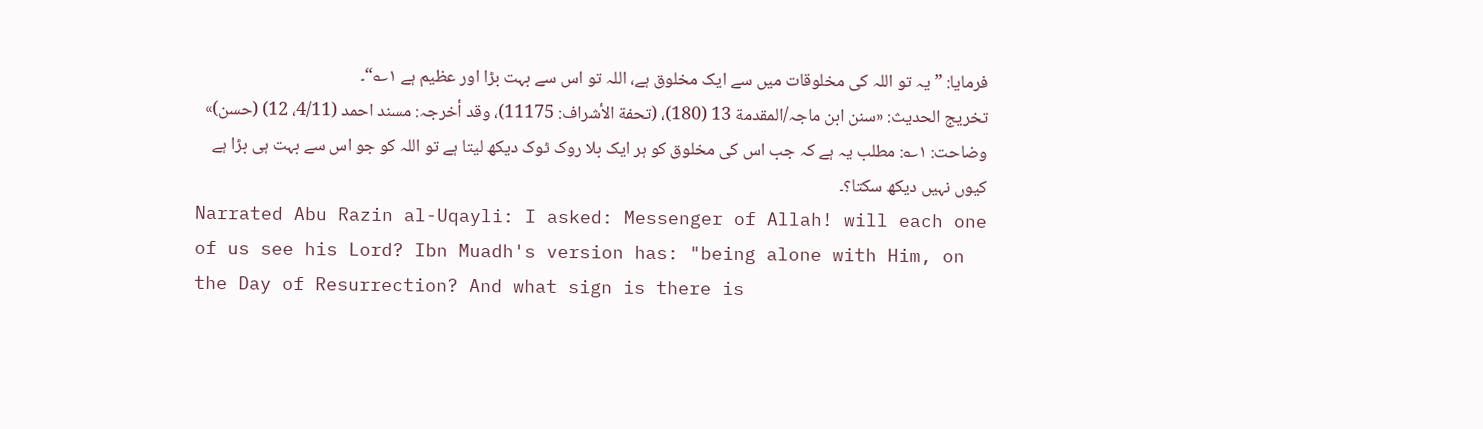فرمایا: ”یہ تو اللہ کی مخلوقات میں سے ایک مخلوق ہے، اللہ تو اس سے بہت بڑا اور عظیم ہے ۱؎“۔
تخریج الحدیث: «سنن ابن ماجہ/المقدمة 13 (180)، (تحفة الأشراف: 11175)، وقد أخرجہ: مسند احمد (4/11، 12) (حسن)»
وضاحت: ۱؎: مطلب یہ ہے کہ جب اس کی مخلوق کو ہر ایک بلا روک ٹوک دیکھ لیتا ہے تو اللہ کو جو اس سے بہت ہی بڑا ہے کیوں نہیں دیکھ سکتا؟۔
Narrated Abu Razin al-Uqayli: I asked: Messenger of Allah! will each one of us see his Lord? Ibn Muadh's version has: "being alone with Him, on the Day of Resurrection? And what sign is there is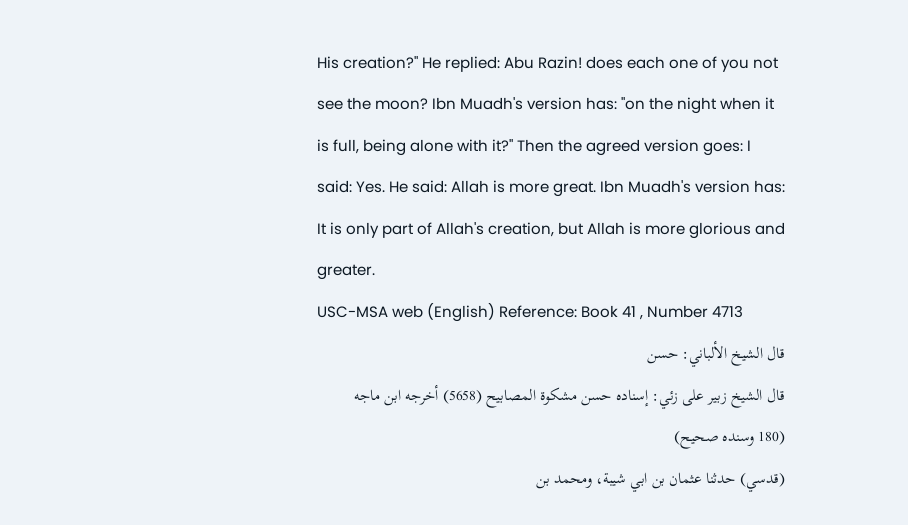His creation?" He replied: Abu Razin! does each one of you not see the moon? Ibn Muadh's version has: "on the night when it is full, being alone with it?" Then the agreed version goes: I said: Yes. He said: Allah is more great. Ibn Muadh's version has: It is only part of Allah's creation, but Allah is more glorious and greater.
USC-MSA web (English) Reference: Book 41 , Number 4713
قال الشيخ الألباني: حسن
قال الشيخ زبير على زئي: إسناده حسن مشكوة المصابيح (5658) أخرجه ابن ماجه (180 وسنده صحيح)
(قدسي) حدثنا عثمان بن ابي شيبة، ومحمد بن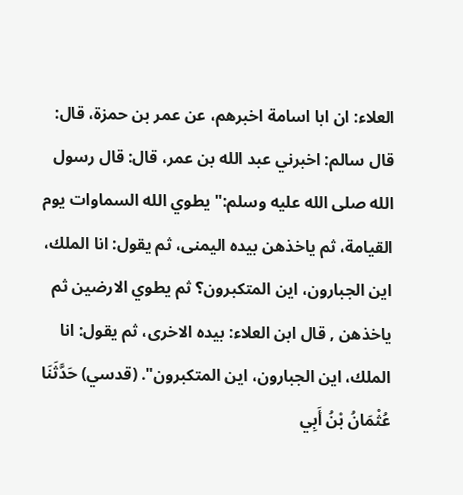العلاء: ان ابا اسامة اخبرهم، عن عمر بن حمزة، قال: قال سالم: اخبرني عبد الله بن عمر، قال: قال رسول الله صلى الله عليه وسلم:" يطوي الله السماوات يوم القيامة، ثم ياخذهن بيده اليمنى، ثم يقول: انا الملك، اين الجبارون، اين المتكبرون؟ ثم يطوي الارضين ثم ياخذهن , قال ابن العلاء: بيده الاخرى، ثم يقول: انا الملك، اين الجبارون، اين المتكبرون". (قدسي) حَدَّثَنَا عُثْمَانُ بْنُ أَبِي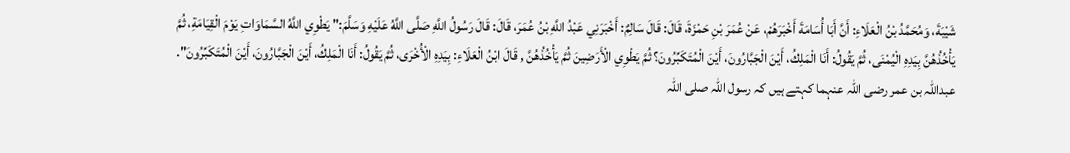شَيْبَةَ، وَمُحَمَّدُ بْنُ الْعَلَاءِ: أَنَّ أَبَا أُسَامَةَ أَخْبَرَهُمْ، عَنْ عُمَرَ بْنِ حَمْزَةَ، قَالَ: قَالَ سَالِمٌ: أَخْبَرَنِي عَبْدُ اللَّهِ بْنُ عُمَرَ، قَالَ: قَالَ رَسُولُ اللَّهِ صَلَّى اللَّهُ عَلَيْهِ وَسَلَّمَ:" يَطْوِي اللَّهُ السَّمَاوَاتِ يَوْمَ الْقِيَامَةِ، ثُمَّ يَأْخُذُهُنَّ بِيَدِهِ الْيُمْنَى، ثُمَّ يَقُولُ: أَنَا الْمَلِكُ، أَيْنَ الْجَبَّارُونَ، أَيْنَ الْمُتَكَبِّرُونَ؟ ثُمَّ يَطْوِي الْأَرَضِينَ ثُمَّ يَأْخُذُهُنَّ , قَالَ ابْنُ الْعَلَاءِ: بِيَدِهِ الْأُخْرَى، ثُمَّ يَقُولُ: أَنَا الْمَلِكُ، أَيْنَ الْجَبَّارُونَ، أَيْنَ الْمُتَكَبِّرُونَ".
عبداللہ بن عمر رضی اللہ عنہما کہتے ہیں کہ رسول اللہ صلی اللہ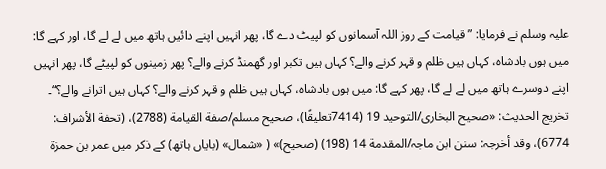علیہ وسلم نے فرمایا: ”قیامت کے روز اللہ آسمانوں کو لپیٹ دے گا، پھر انہیں اپنے دائیں ہاتھ میں لے لے گا، اور کہے گا: میں ہوں بادشاہ، کہاں ہیں ظلم و قہر کرنے والے؟ کہاں ہیں تکبر اور گھمنڈ کرنے والے؟ پھر زمینوں کو لپیٹے گا، پھر انہیں اپنے دوسرے ہاتھ میں لے لے گا، پھر کہے گا: میں ہوں بادشاہ، کہاں ہیں ظلم و قہر کرنے والے؟ کہاں ہیں اترانے والے؟“۔
تخریج الحدیث: «صحیح البخاری/التوحید 19 (7414تعلیقًا)، صحیح مسلم/صفة القیامة (2788)، (تحفة الأشراف: 6774)، وقد أخرجہ: سنن ابن ماجہ/المقدمة 14 (198) (صحیح)» ( «شمال» (بایاں ہاتھ) کے ذکر میں عمر بن حمزة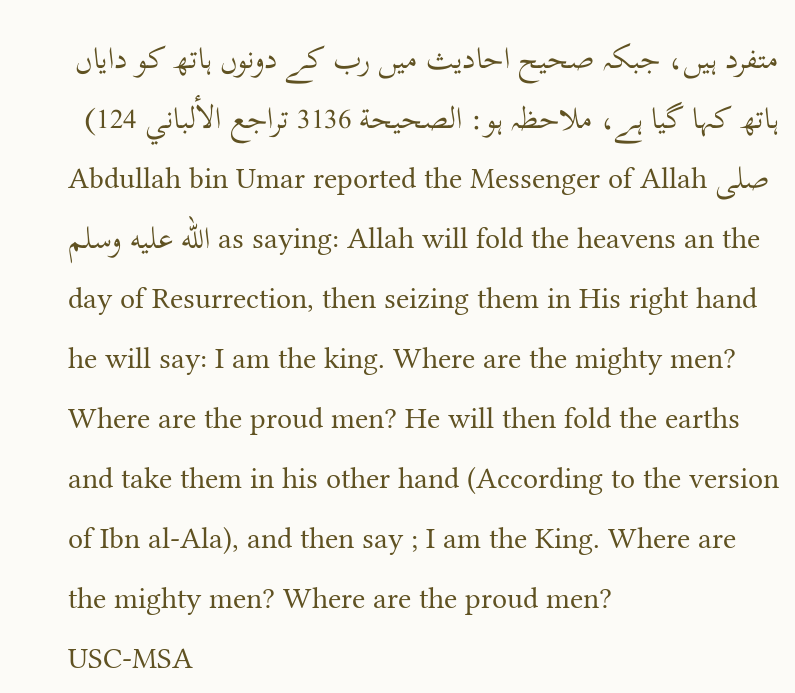متفرد ہیں، جبکہ صحیح احادیث میں رب کے دونوں ہاتھ کو دایاں ہاتھ کہا گیا ہے، ملاحظہ ہو: الصحيحة 3136 تراجع الألباني 124)
Abdullah bin Umar reported the Messenger of Allah صلى الله عليه وسلم as saying: Allah will fold the heavens an the day of Resurrection, then seizing them in His right hand he will say: I am the king. Where are the mighty men? Where are the proud men? He will then fold the earths and take them in his other hand (According to the version of Ibn al-Ala), and then say ; I am the King. Where are the mighty men? Where are the proud men?
USC-MSA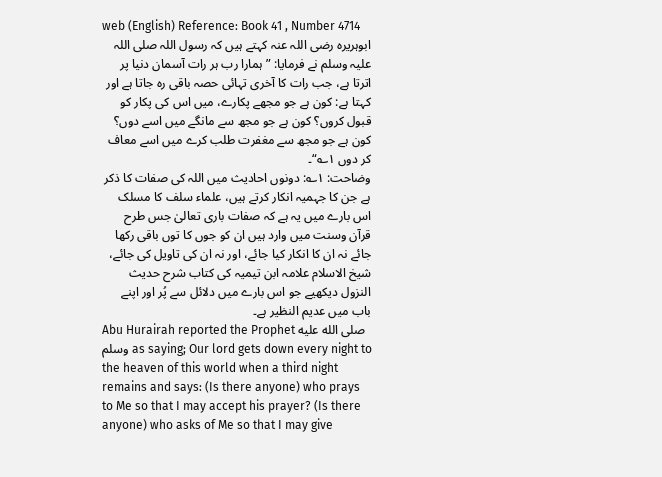web (English) Reference: Book 41 , Number 4714
ابوہریرہ رضی اللہ عنہ کہتے ہیں کہ رسول اللہ صلی اللہ علیہ وسلم نے فرمایا: ”ہمارا رب ہر رات آسمان دنیا پر اترتا ہے، جب رات کا آخری تہائی حصہ باقی رہ جاتا ہے اور کہتا ہے: کون ہے جو مجھے پکارے، میں اس کی پکار کو قبول کروں؟ کون ہے جو مجھ سے مانگے میں اسے دوں؟ کون ہے جو مجھ سے مغفرت طلب کرے میں اسے معاف کر دوں ۱؎“۔
وضاحت: ۱؎: دونوں احادیث میں اللہ کی صفات کا ذکر ہے جن کا جہمیہ انکار کرتے ہیں، علماء سلف کا مسلک اس بارے میں یہ ہے کہ صفات باری تعالیٰ جس طرح قرآن وسنت میں وارد ہیں ان کو جوں کا توں باقی رکھا جائے نہ ان کا انکار کیا جائے، اور نہ ان کی تاویل کی جائے، شیخ الاسلام علامہ ابن تیمیہ کی کتاب شرح حدیث النزول دیکھیے جو اس بارے میں دلائل سے پُر اور اپنے باب میں عدیم النظیر ہے۔
Abu Hurairah reported the Prophet صلى الله عليه وسلم as saying; Our lord gets down every night to the heaven of this world when a third night remains and says: (Is there anyone) who prays to Me so that I may accept his prayer? (Is there anyone) who asks of Me so that I may give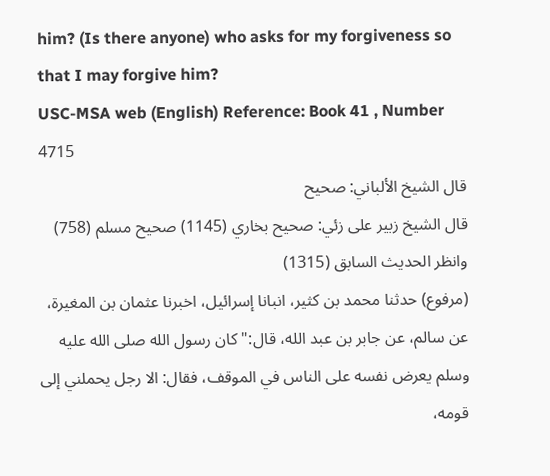him? (Is there anyone) who asks for my forgiveness so that I may forgive him?
USC-MSA web (English) Reference: Book 41 , Number 4715
قال الشيخ الألباني: صحيح
قال الشيخ زبير على زئي: صحيح بخاري (1145) صحيح مسلم (758) وانظر الحديث السابق (1315)
(مرفوع) حدثنا محمد بن كثير، انبانا إسرائيل، اخبرنا عثمان بن المغيرة، عن سالم، عن جابر بن عبد الله، قال:" كان رسول الله صلى الله عليه وسلم يعرض نفسه على الناس في الموقف، فقال: الا رجل يحملني إلى قومه،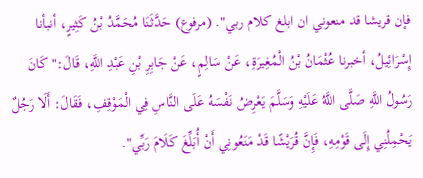فإن قريشا قد منعوني ان ابلغ كلام ربي". (مرفوع) حَدَّثَنَا مُحَمَّدُ بْنُ كَثِيرٍ، أنبأنا إِسْرَائِيلُ، أخبرنا عُثْمَانُ بْنُ الْمُغِيرَةِ، عَنْ سَالِمٍ، عَنْ جَابِرِ بْنِ عَبْدِ اللَّهِ، قَالَ:" كَانَ رَسُولُ اللَّهِ صَلَّى اللَّهُ عَلَيْهِ وَسَلَّمَ يَعْرِضُ نَفْسَهُ عَلَى النَّاسِ فِي الْمَوْقِفِ، فَقَالَ: أَلَا رَجُلٌ يَحْمِلُنِي إِلَى قَوْمِهِ، فَإِنَّ قُرَيْشًا قَدْ مَنَعُونِي أَنْ أُبَلِّغَ كَلَامَ رَبِّي".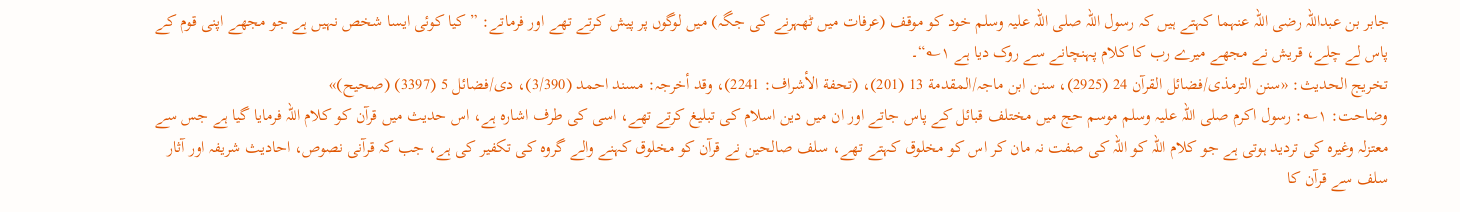جابر بن عبداللہ رضی اللہ عنہما کہتے ہیں کہ رسول اللہ صلی اللہ علیہ وسلم خود کو موقف (عرفات میں ٹھہرنے کی جگہ) میں لوگوں پر پیش کرتے تھے اور فرماتے: ”کیا کوئی ایسا شخص نہیں ہے جو مجھے اپنی قوم کے پاس لے چلے، قریش نے مجھے میرے رب کا کلام پہنچانے سے روک دیا ہے ۱؎“۔
تخریج الحدیث: «سنن الترمذی/فضائل القرآن 24 (2925)، سنن ابن ماجہ/المقدمة 13 (201)، (تحفة الأشراف: 2241)، وقد أخرجہ: مسند احمد (3/390)، دی/فضائل 5 (3397) (صحیح)»
وضاحت: ۱؎: رسول اکرم صلی اللہ علیہ وسلم موسم حج میں مختلف قبائل کے پاس جاتے اور ان میں دین اسلام کی تبلیغ کرتے تھے، اسی کی طرف اشارہ ہے، اس حدیث میں قرآن کو کلام اللہ فرمایا گیا ہے جس سے معتزلہ وغیرہ کی تردید ہوتی ہے جو کلام اللہ کو اللہ کی صفت نہ مان کر اس کو مخلوق کہتے تھے، سلف صالحین نے قرآن کو مخلوق کہنے والے گروہ کی تکفیر کی ہے، جب کہ قرآنی نصوص، احادیث شریفہ اور آثار سلف سے قرآن کا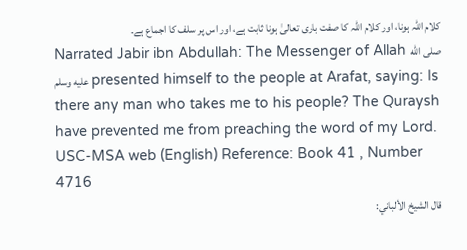کلام اللہ ہونا، اور کلام اللہ کا صفت باری تعالیٰ ہونا ثابت ہے، اور اس پر سلف کا اجماع ہے۔
Narrated Jabir ibn Abdullah: The Messenger of Allah صلى الله عليه وسلم presented himself to the people at Arafat, saying: Is there any man who takes me to his people? The Quraysh have prevented me from preaching the word of my Lord.
USC-MSA web (English) Reference: Book 41 , Number 4716
قال الشيخ الألباني: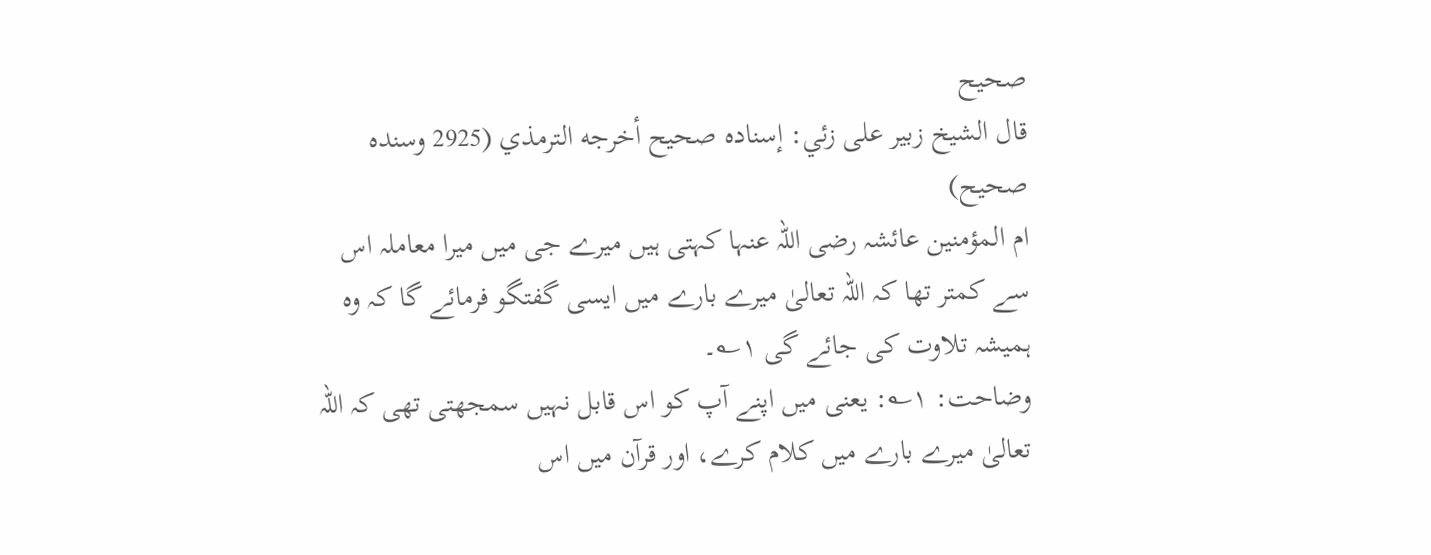صحيح
قال الشيخ زبير على زئي: إسناده صحيح أخرجه الترمذي (2925 وسنده صحيح)
ام المؤمنین عائشہ رضی اللہ عنہا کہتی ہیں میرے جی میں میرا معاملہ اس سے کمتر تھا کہ اللہ تعالیٰ میرے بارے میں ایسی گفتگو فرمائے گا کہ وہ ہمیشہ تلاوت کی جائے گی ۱؎۔
وضاحت: ۱؎: یعنی میں اپنے آپ کو اس قابل نہیں سمجھتی تھی کہ اللہ تعالیٰ میرے بارے میں کلام کرے، اور قرآن میں اس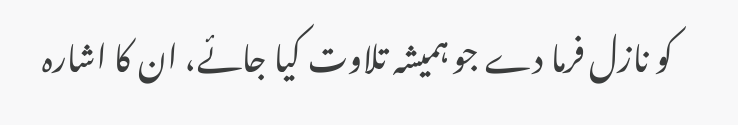کو نازل فرما دے جو ہمیشہ تلاوت کیا جائے، ان کا اشارہ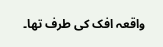واقعہ افک کی طرف تھا۔